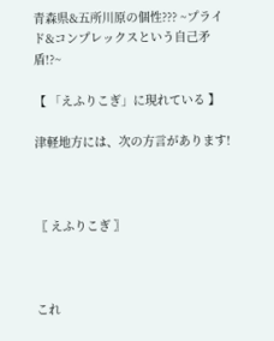青森県&五所川原の個性??? ~プライド&コンプレックスという自己矛盾!?~

【 「えふりこぎ」に現れている 】

津軽地方には、次の方言があります!



〖 えふりこぎ 〗



これ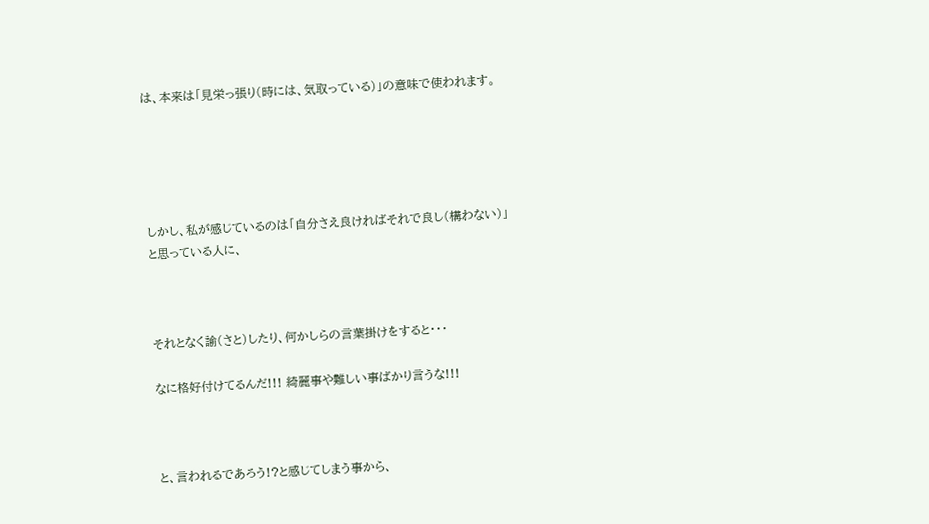は、本来は「見栄っ張り(時には、気取っている)」の意味で使われます。





しかし、私が感じているのは「自分さえ良ければそれで良し(構わない)」と思っている人に、



それとなく諭(さと)したり、何かしらの言葉掛けをすると・・・

なに格好付けてるんだ!!! 綺麗事や難しい事ばかり言うな!!!



と、言われるであろう!?と感じてしまう事から、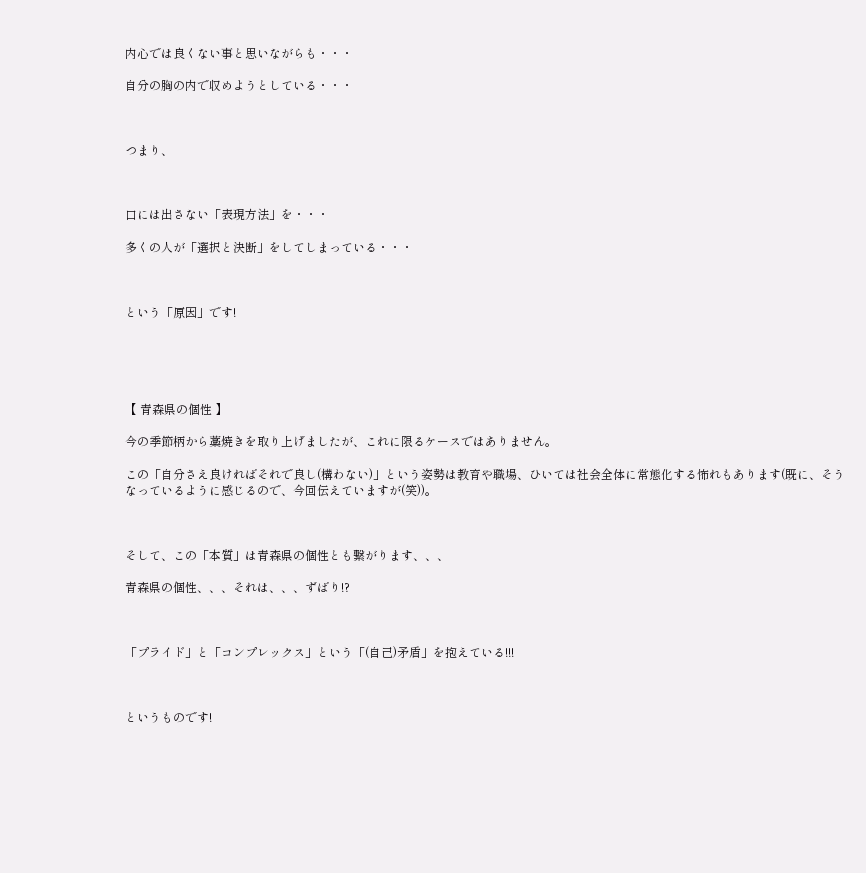内心では良くない事と思いながらも・・・

自分の胸の内で収めようとしている・・・



つまり、



口には出さない「表現方法」を・・・

多くの人が「選択と決断」をしてしまっている・・・



という「原因」です!





【 青森県の個性 】

今の季節柄から藁焼きを取り上げましたが、これに限るケースではありません。

この「自分さえ良ければそれで良し(構わない)」という姿勢は教育や職場、ひいては社会全体に常態化する怖れもあります(既に、そうなっているように感じるので、今回伝えていますが(笑))。



そして、この「本質」は青森県の個性とも繋がります、、、

青森県の個性、、、それは、、、ずばり!?



「プライド」と「コンプレックス」という「(自己)矛盾」を抱えている!!!



というものです!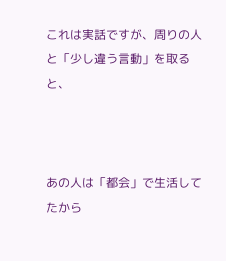これは実話ですが、周りの人と「少し違う言動」を取ると、



あの人は「都会」で生活してたから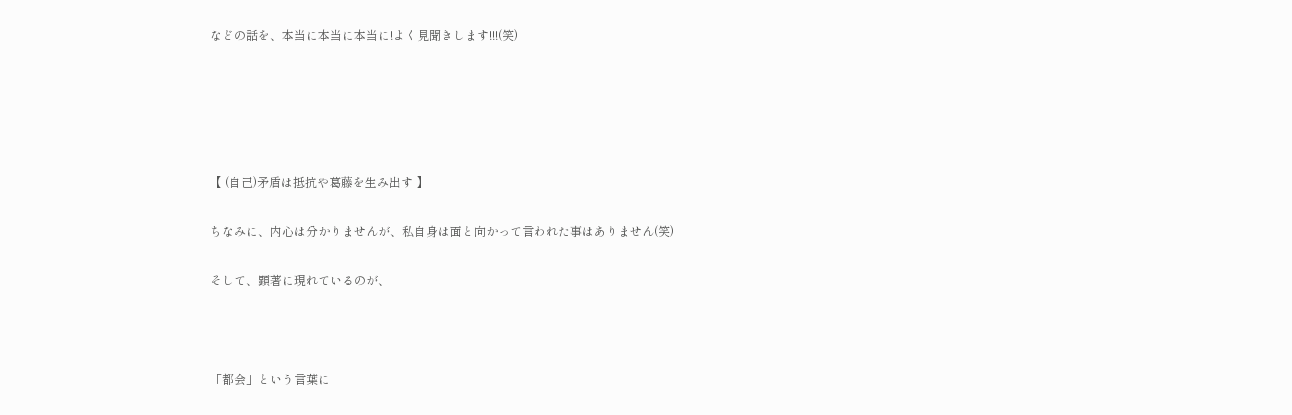などの話を、本当に本当に本当に!よく見聞きします!!!(笑)





【 (自己)矛盾は抵抗や葛藤を生み出す 】

ちなみに、内心は分かりませんが、私自身は面と向かって言われた事はありません(笑)

そして、顕著に現れているのが、



「都会」という言葉に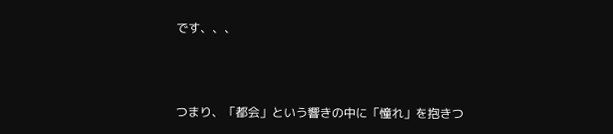です、、、



つまり、「都会」という響きの中に「憧れ」を抱きつ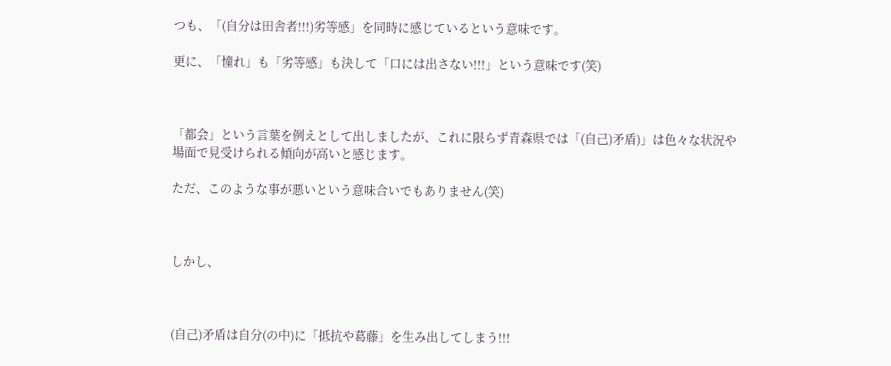つも、「(自分は田舎者!!!)劣等感」を同時に感じているという意味です。

更に、「憧れ」も「劣等感」も決して「口には出さない!!!」という意味です(笑)



「都会」という言葉を例えとして出しましたが、これに限らず青森県では「(自己)矛盾)」は色々な状況や場面で見受けられる傾向が高いと感じます。

ただ、このような事が悪いという意味合いでもありません(笑)



しかし、



(自己)矛盾は自分(の中)に「抵抗や葛藤」を生み出してしまう!!!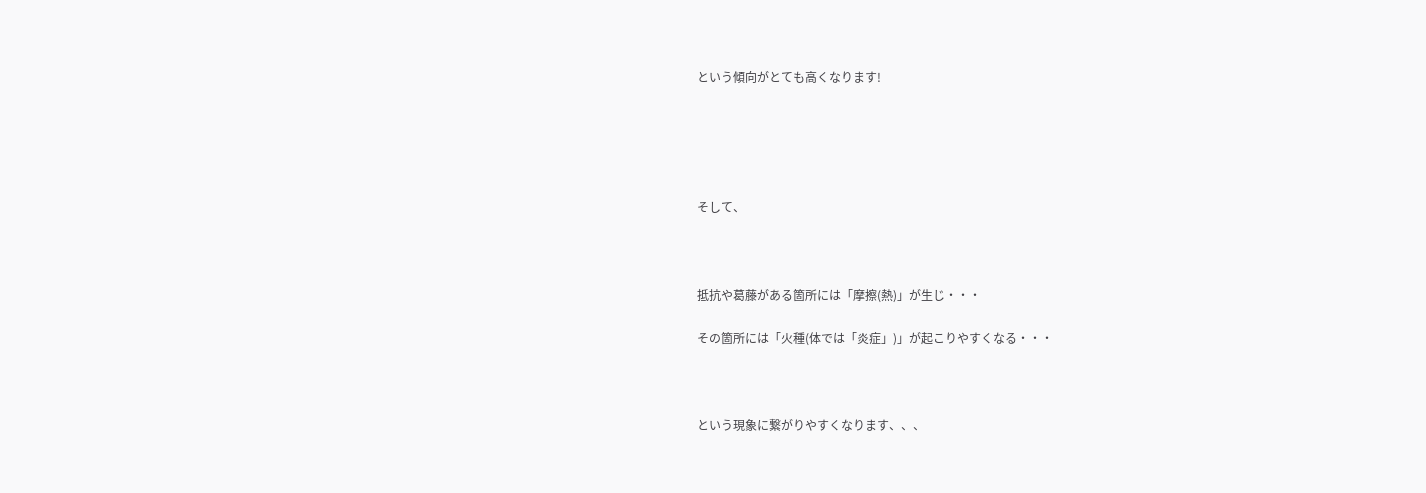という傾向がとても高くなります!





そして、



抵抗や葛藤がある箇所には「摩擦(熱)」が生じ・・・

その箇所には「火種(体では「炎症」)」が起こりやすくなる・・・



という現象に繋がりやすくなります、、、